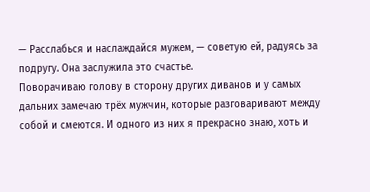— Расслабься и наслаждайся мужем, — советую ей, радуясь за подругу. Она заслужила это счастье.
Поворачиваю голову в сторону других диванов и у самых дальних замечаю трёх мужчин, которые разговаривают между собой и смеются. И одного из них я прекрасно знаю, хоть и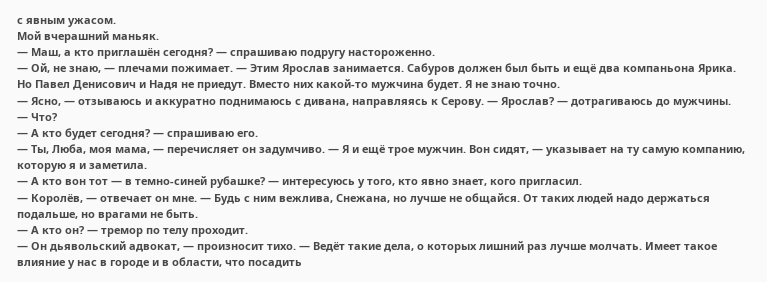с явным ужасом.
Мой вчерашний маньяк.
— Маш, а кто приглашён сегодня? — спрашиваю подругу настороженно.
— Ой, не знаю, — плечами пожимает. — Этим Ярослав занимается. Сабуров должен был быть и ещё два компаньона Ярика. Но Павел Денисович и Надя не приедут. Вместо них какой-то мужчина будет. Я не знаю точно.
— Ясно, — отзываюсь и аккуратно поднимаюсь с дивана, направляясь к Серову. — Ярослав? — дотрагиваюсь до мужчины.
— Что?
— А кто будет сегодня? — спрашиваю его.
— Ты, Люба, моя мама, — перечисляет он задумчиво. — Я и ещё трое мужчин. Вон сидят, — указывает на ту самую компанию, которую я и заметила.
— А кто вон тот — в темно-синей рубашке? — интересуюсь у того, кто явно знает, кого пригласил.
— Королёв, — отвечает он мне. — Будь с ним вежлива, Снежана, но лучше не общайся. От таких людей надо держаться подальше, но врагами не быть.
— А кто он? — тремор по телу проходит.
— Он дьявольский адвокат, — произносит тихо. — Ведёт такие дела, о которых лишний раз лучше молчать. Имеет такое влияние у нас в городе и в области, что посадить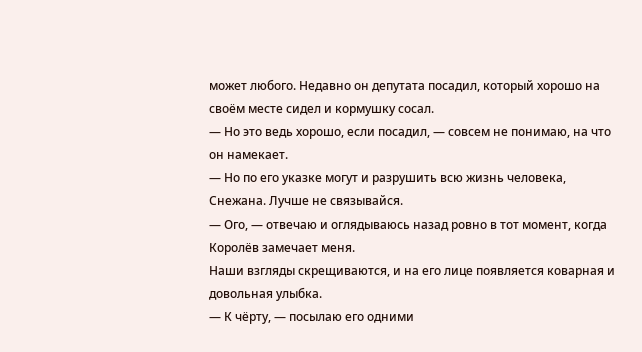может любого. Недавно он депутата посадил, который хорошо на своём месте сидел и кормушку сосал.
— Но это ведь хорошо, если посадил, — совсем не понимаю, на что он намекает.
— Но по его указке могут и разрушить всю жизнь человека, Снежана. Лучше не связывайся.
— Ого, — отвечаю и оглядываюсь назад ровно в тот момент, когда Королёв замечает меня.
Наши взгляды скрещиваются, и на его лице появляется коварная и довольная улыбка.
— К чёрту, — посылаю его одними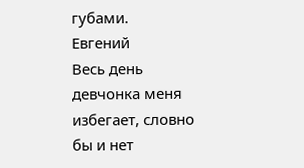губами.
Евгений
Весь день девчонка меня избегает, словно бы и нет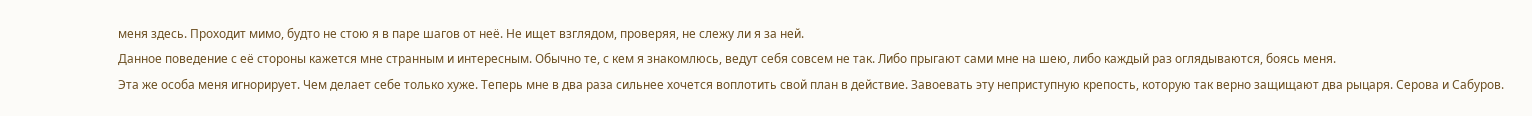меня здесь. Проходит мимо, будто не стою я в паре шагов от неё. Не ищет взглядом, проверяя, не слежу ли я за ней.
Данное поведение с её стороны кажется мне странным и интересным. Обычно те, с кем я знакомлюсь, ведут себя совсем не так. Либо прыгают сами мне на шею, либо каждый раз оглядываются, боясь меня.
Эта же особа меня игнорирует. Чем делает себе только хуже. Теперь мне в два раза сильнее хочется воплотить свой план в действие. Завоевать эту неприступную крепость, которую так верно защищают два рыцаря. Серова и Сабуров.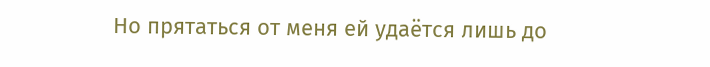Но прятаться от меня ей удаётся лишь до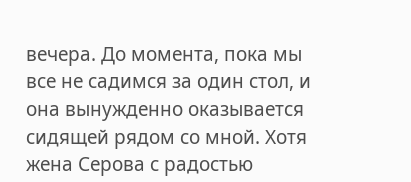вечера. До момента, пока мы все не садимся за один стол, и она вынужденно оказывается сидящей рядом со мной. Хотя жена Серова с радостью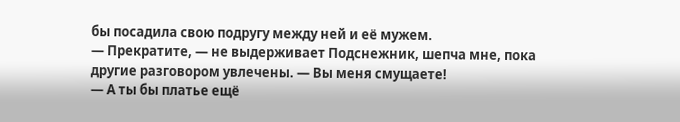бы посадила свою подругу между ней и её мужем.
— Прекратите, — не выдерживает Подснежник, шепча мне, пока другие разговором увлечены. — Вы меня смущаете!
— А ты бы платье ещё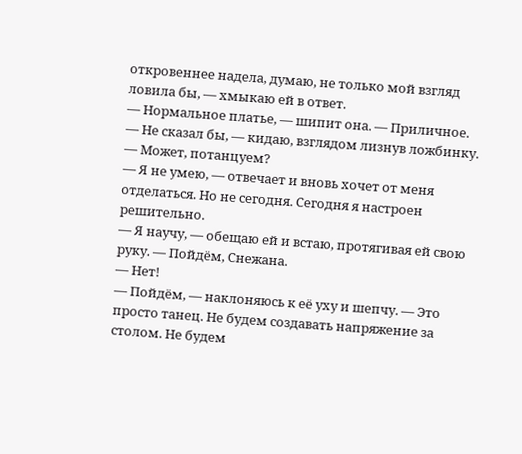откровеннее надела, думаю, не только мой взгляд ловила бы, — хмыкаю ей в ответ.
— Нормальное платье, — шипит она. — Приличное.
— Не сказал бы, — кидаю, взглядом лизнув ложбинку. — Может, потанцуем?
— Я не умею, — отвечает и вновь хочет от меня отделаться. Но не сегодня. Сегодня я настроен решительно.
— Я научу, — обещаю ей и встаю, протягивая ей свою руку. — Пойдём, Снежана.
— Нет!
— Пойдём, — наклоняюсь к её уху и шепчу. — Это просто танец. Не будем создавать напряжение за столом. Не будем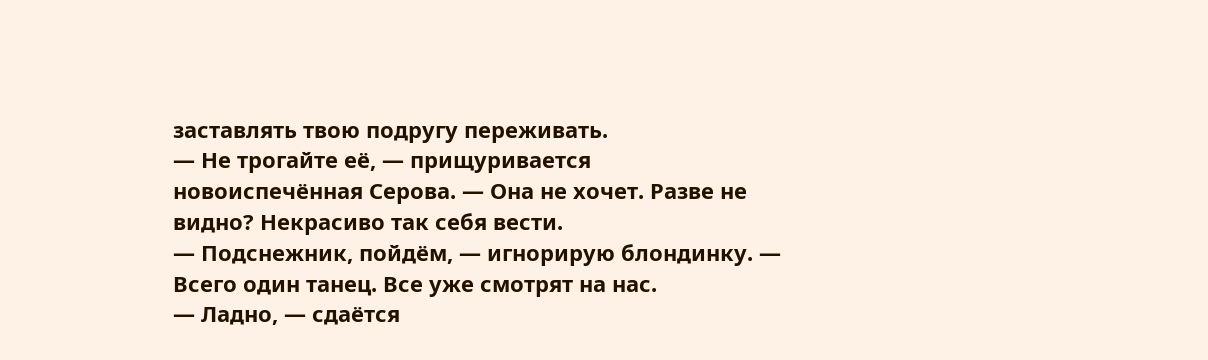заставлять твою подругу переживать.
— Не трогайте её, — прищуривается новоиспечённая Серова. — Она не хочет. Разве не видно? Некрасиво так себя вести.
— Подснежник, пойдём, — игнорирую блондинку. — Всего один танец. Все уже смотрят на нас.
— Ладно, — сдаётся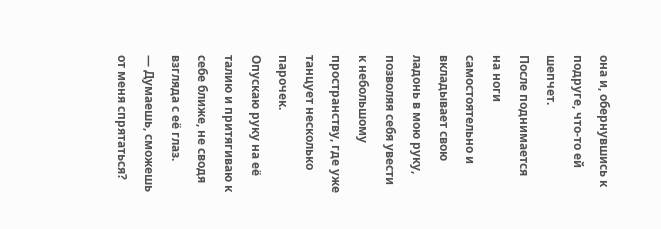она и, обернувшись к подруге, что-то ей шепчет.
После поднимается на ноги самостоятельно и вкладывает свою ладонь в мою руку, позволяя себя увести к небольшому пространству, где уже танцует несколько парочек.
Опускаю руку на её талию и притягиваю к себе ближе, не сводя взгляда с её глаз.
— Думаешь, сможешь от меня спрятаться?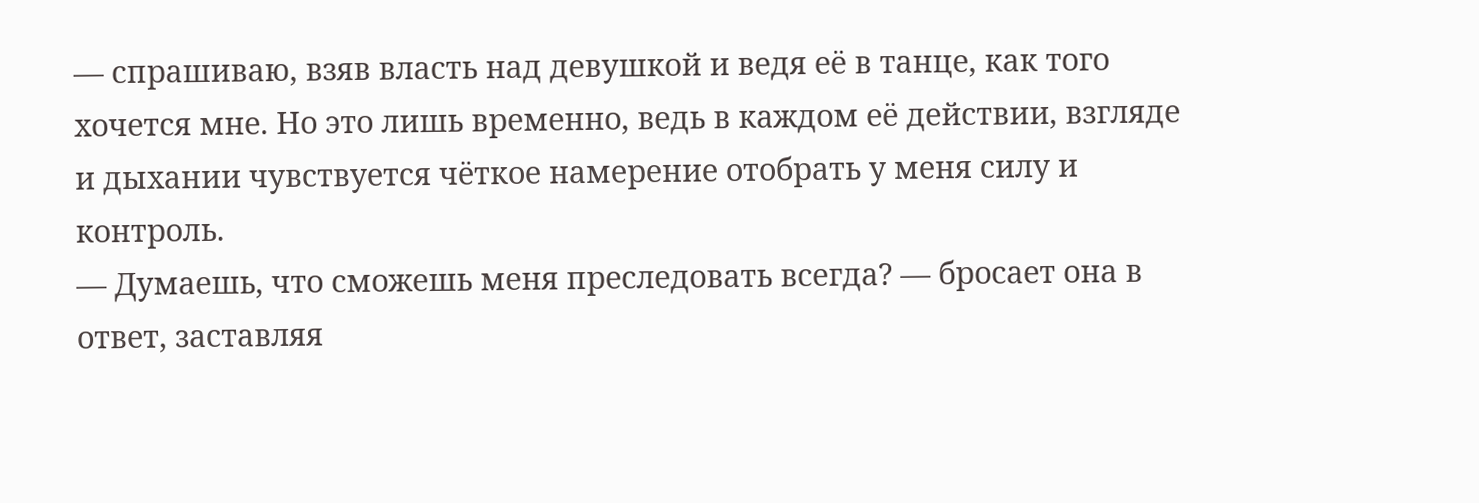— спрашиваю, взяв власть над девушкой и ведя её в танце, как того хочется мне. Но это лишь временно, ведь в каждом её действии, взгляде и дыхании чувствуется чёткое намерение отобрать у меня силу и контроль.
— Думаешь, что сможешь меня преследовать всегда? — бросает она в ответ, заставляя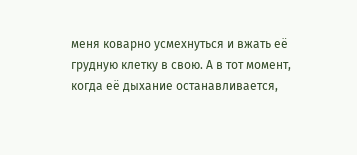меня коварно усмехнуться и вжать её грудную клетку в свою. А в тот момент, когда её дыхание останавливается,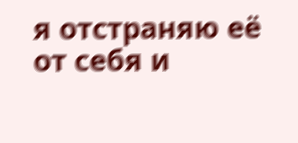я отстраняю её от себя и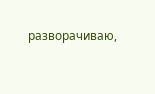разворачиваю,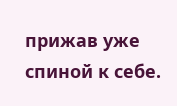прижав уже спиной к себе.